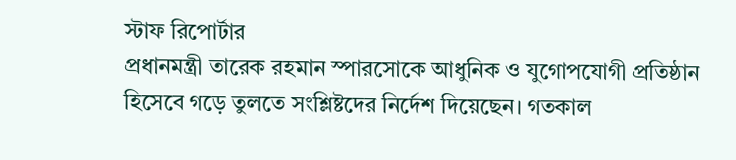স্টাফ রিপোর্টার
প্রধানমন্ত্রী তারেক রহমান স্পারসোকে আধুনিক ও যুগোপযোগী প্রতিষ্ঠান হিসেবে গড়ে তুলতে সংশ্লিষ্টদের নির্দেশ দিয়েছেন। গতকাল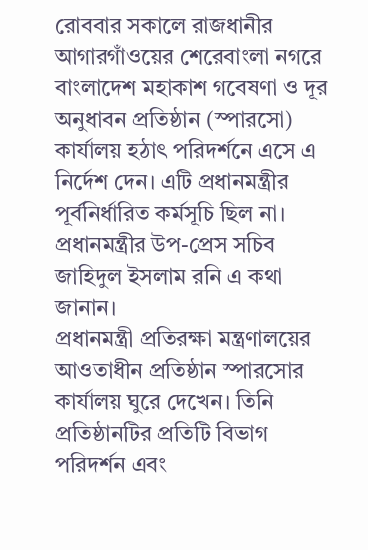রোববার সকালে রাজধানীর আগারগাঁওয়ের শেরেবাংলা নগরে বাংলাদেশ মহাকাশ গবেষণা ও দূর অনুধাবন প্রতিষ্ঠান (স্পারসো) কার্যালয় হঠাৎ পরিদর্শনে এসে এ নির্দেশ দেন। এটি প্রধানমন্ত্রীর পূর্বনির্ধারিত কর্মসূচি ছিল না। প্রধানমন্ত্রীর উপ-প্রেস সচিব জাহিদুল ইসলাম রনি এ কথা জানান।
প্রধানমন্ত্রী প্রতিরক্ষা মন্ত্রণালয়ের আওতাধীন প্রতিষ্ঠান স্পারসোর কার্যালয় ঘুরে দেখেন। তিনি প্রতিষ্ঠানটির প্রতিটি বিভাগ পরিদর্শন এবং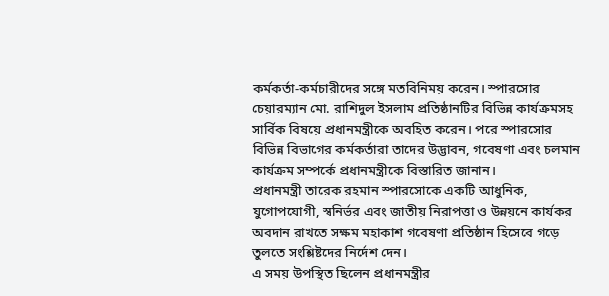কর্মকর্তা-কর্মচারীদের সঙ্গে মতবিনিময় করেন। স্পারসোর চেয়ারম্যান মো. রাশিদুল ইসলাম প্রতিষ্ঠানটির বিভিন্ন কার্যক্রমসহ সার্বিক বিষয়ে প্রধানমন্ত্রীকে অবহিত করেন। পরে স্পারসোর বিভিন্ন বিভাগের কর্মকর্তারা তাদের উদ্ভাবন, গবেষণা এবং চলমান কার্যক্রম সম্পর্কে প্রধানমন্ত্রীকে বিস্তারিত জানান।
প্রধানমন্ত্রী তারেক রহমান স্পারসোকে একটি আধুনিক, যুগোপযোগী, স্বনির্ভর এবং জাতীয় নিরাপত্তা ও উন্নয়নে কার্যকর অবদান রাখতে সক্ষম মহাকাশ গবেষণা প্রতিষ্ঠান হিসেবে গড়ে তুলতে সংশ্লিষ্টদের নির্দেশ দেন।
এ সময় উপস্থিত ছিলেন প্রধানমন্ত্রীর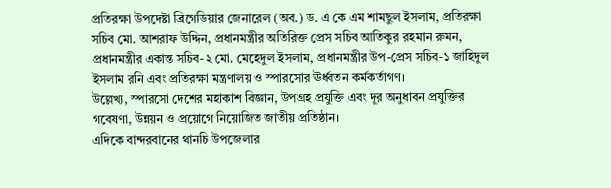প্রতিরক্ষা উপদেষ্টা ব্রিগেডিয়ার জেনারেল (অব.) ড. এ কে এম শামছুল ইসলাম, প্রতিরক্ষা সচিব মো. আশরাফ উদ্দিন, প্রধানমন্ত্রীর অতিরিক্ত প্রেস সচিব আতিকুর রহমান রুমন, প্রধানমন্ত্রীর একান্ত সচিব-২ মো. মেহেদুল ইসলাম, প্রধানমন্ত্রীর উপ-প্রেস সচিব-১ জাহিদুল ইসলাম রনি এবং প্রতিরক্ষা মন্ত্রণালয় ও স্পারসোর ঊর্ধ্বতন কর্মকর্তাগণ।
উল্লেখ্য, স্পারসো দেশের মহাকাশ বিজ্ঞান, উপগ্রহ প্রযুক্তি এবং দূর অনুধাবন প্রযুক্তির গবেষণা, উন্নয়ন ও প্রয়োগে নিয়োজিত জাতীয় প্রতিষ্ঠান।
এদিকে বান্দরবানের থানচি উপজেলার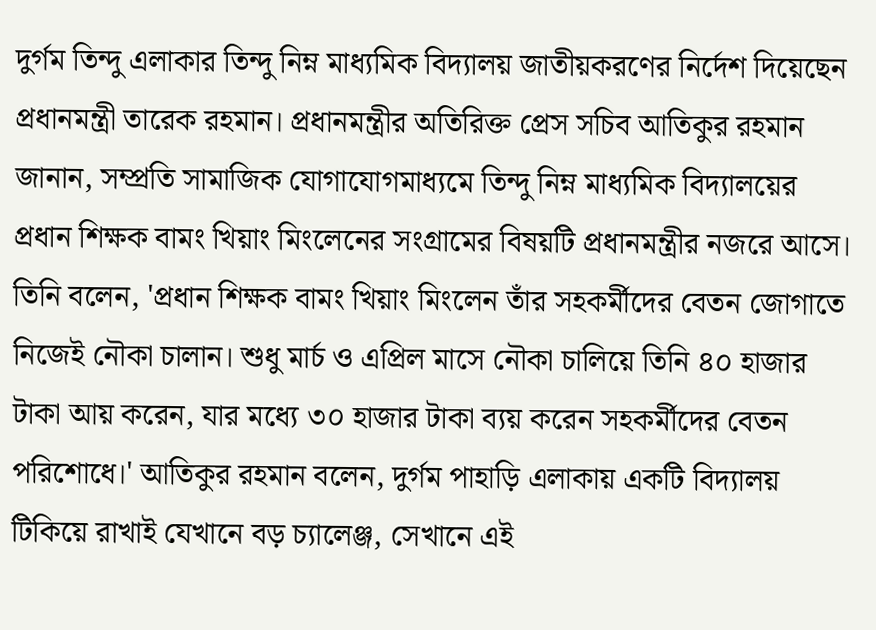দুর্গম তিন্দু এলাকার তিন্দু নিম্ন মাধ্যমিক বিদ্যালয় জাতীয়করণের নির্দেশ দিয়েছেন প্রধানমন্ত্রী তারেক রহমান। প্রধানমন্ত্রীর অতিরিক্ত প্রেস সচিব আতিকুর রহমান জানান, সম্প্রতি সামাজিক যোগাযোগমাধ্যমে তিন্দু নিম্ন মাধ্যমিক বিদ্যালয়ের প্রধান শিক্ষক বামং খিয়াং মিংলেনের সংগ্রামের বিষয়টি প্রধানমন্ত্রীর নজরে আসে।
তিনি বলেন, 'প্রধান শিক্ষক বামং খিয়াং মিংলেন তাঁর সহকর্মীদের বেতন জোগাতে নিজেই নৌকা চালান। শুধু মার্চ ও এপ্রিল মাসে নৌকা চালিয়ে তিনি ৪০ হাজার টাকা আয় করেন, যার মধ্যে ৩০ হাজার টাকা ব্যয় করেন সহকর্মীদের বেতন পরিশোধে।' আতিকুর রহমান বলেন, দুর্গম পাহাড়ি এলাকায় একটি বিদ্যালয় টিকিয়ে রাখাই যেখানে বড় চ্যালেঞ্জ, সেখানে এই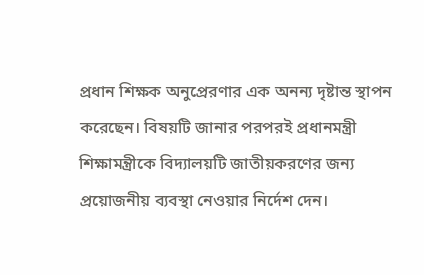প্রধান শিক্ষক অনুপ্রেরণার এক অনন্য দৃষ্টান্ত স্থাপন করেছেন। বিষয়টি জানার পরপরই প্রধানমন্ত্রী শিক্ষামন্ত্রীকে বিদ্যালয়টি জাতীয়করণের জন্য প্রয়োজনীয় ব্যবস্থা নেওয়ার নির্দেশ দেন।